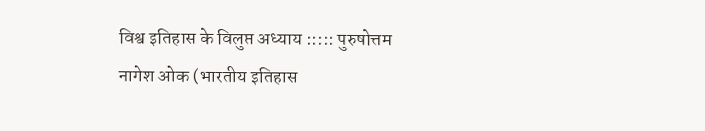विश्व इतिहास के विलुप्त अध्याय ::::: पुरुषोत्तम नागेश ओक (भारतीय इतिहास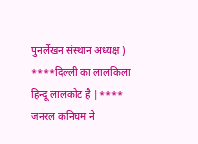पुनर्लेखन संस्थान अध्यक्ष )
****दिल्ली का लालकिला हिन्दू लालकोट है |****
जनरल कनिघम ने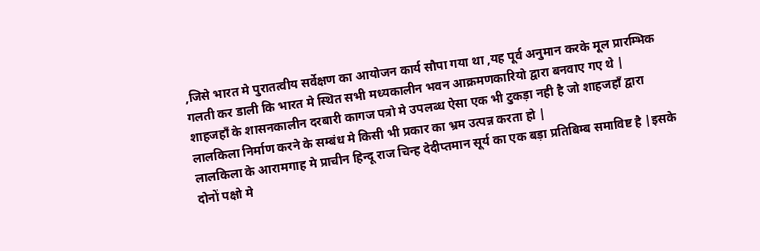,जिसे भारत मे पुरातत्वीय सर्वेक्षण का आयोजन कार्य सौपा गया था ,यह पूर्व अनुमान करके मूल प्रारम्भिक गलती कर डाली कि भारत मे स्थित सभी मध्यकालीन भवन आक्रमणकारियो द्वारा बनवाए गए थे |
शाहजहाँ के शासनकालीन दरबारी कागज पत्रो मे उपलब्ध ऐसा एक भी टुकड़ा नही है जो शाहजहाँ द्वारा लालकिला निर्माण करने के सम्बंध मे किसी भी प्रकार का भ्रम उत्पन्न करता हो |
लालकिला के आरामगाह मे प्राचीन हिन्दू राज चिन्ह देदीप्तमान सूर्य का एक बड़ा प्रतिबिम्ब समाविष्ट है |इसके दोनों पक्षो मे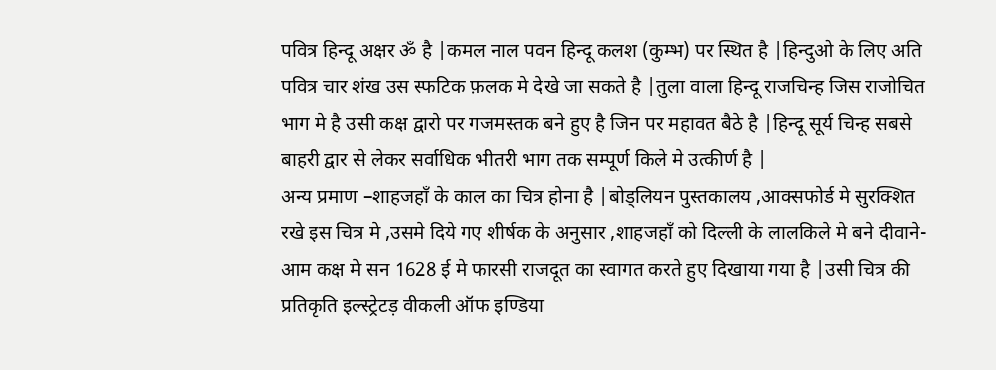पवित्र हिन्दू अक्षर ॐ है |कमल नाल पवन हिन्दू कलश (कुम्भ) पर स्थित है |हिन्दुओ के लिए अति पवित्र चार शंख उस स्फटिक फ़लक मे देखे जा सकते है |तुला वाला हिन्दू राजचिन्ह जिस राजोचित भाग मे है उसी कक्ष द्वारो पर गजमस्तक बने हुए है जिन पर महावत बैठे है |हिन्दू सूर्य चिन्ह सबसे बाहरी द्वार से लेकर सर्वाधिक भीतरी भाग तक सम्पूर्ण किले मे उत्कीर्ण है |
अन्य प्रमाण –शाहजहाँ के काल का चित्र होना है |बोड्लियन पुस्तकालय ,आक्सफोर्ड मे सुरक्शित रखे इस चित्र मे ,उसमे दिये गए शीर्षक के अनुसार ,शाहजहाँ को दिल्ली के लालकिले मे बने दीवाने-आम कक्ष मे सन 1628 ई मे फारसी राजदूत का स्वागत करते हुए दिखाया गया है |उसी चित्र की प्रतिकृति इल्स्ट्रेटड़ वीकली ऑफ इण्डिया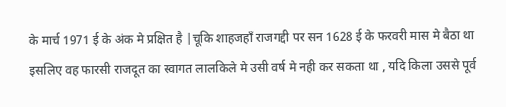के मार्च 1971 ई के अंक मे प्रक्षित है |चूकि शाहजहाँ राजगद्दी पर सन 1628 ई के फरवरी मास मे बैठा था इसलिए वह फारसी राजदूत का स्वागत लालकिले मे उसी वर्ष मे नही कर सकता था , यदि किला उससे पूर्व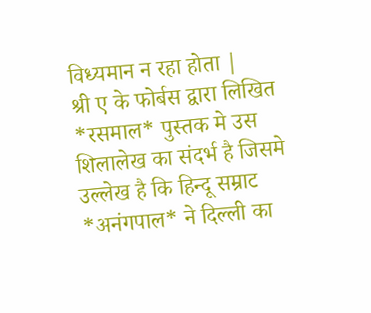विध्यमान न रहा होता |
श्री ए के फोर्बस द्वारा लिखित *रसमाल* पुस्तक मे उस शिलालेख का संदर्भ है जिसमे उल्लेख है कि हिन्दू सम्राट *अनंगपाल* ने दिल्ली का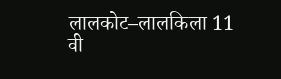लालकोट–लालकिला 11 वी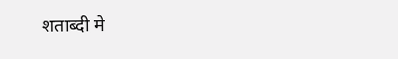शताब्दी मे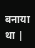बनाया था |